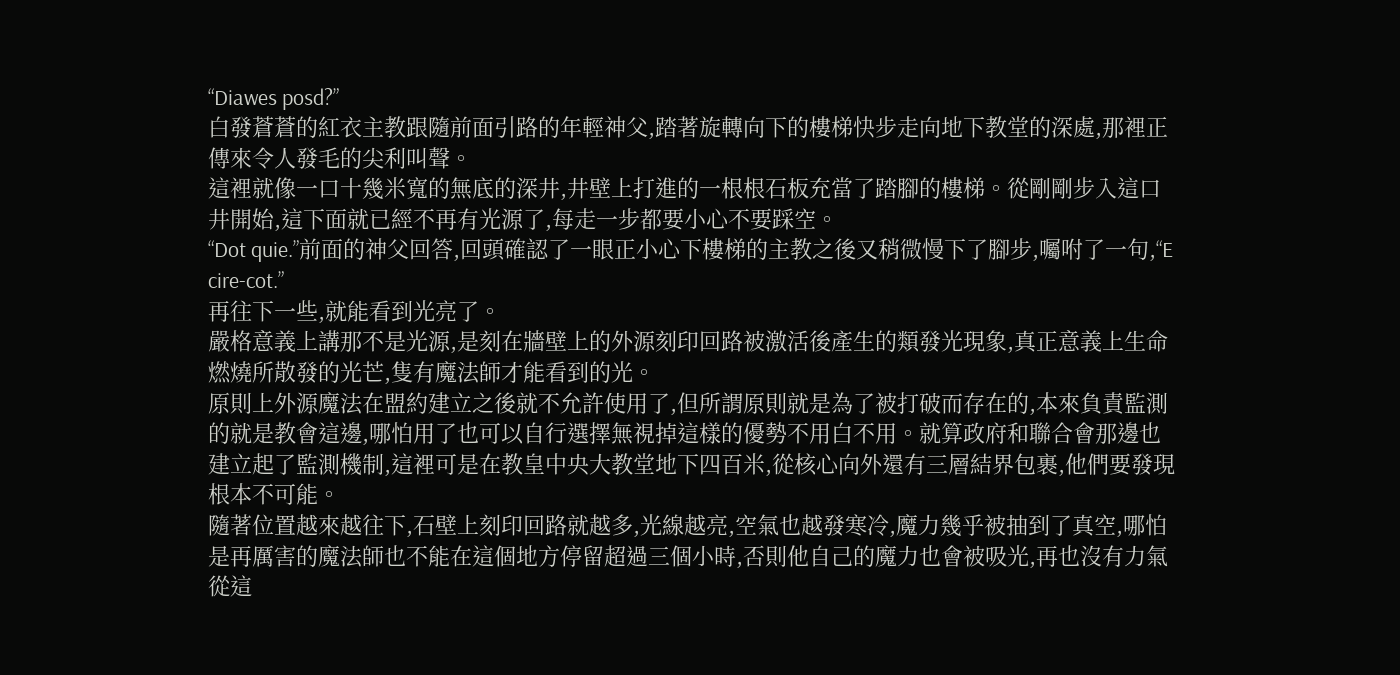“Diawes posd?”
白發蒼蒼的紅衣主教跟隨前面引路的年輕神父,踏著旋轉向下的樓梯快步走向地下教堂的深處,那裡正傳來令人發毛的尖利叫聲。
這裡就像一口十幾米寬的無底的深井,井壁上打進的一根根石板充當了踏腳的樓梯。從剛剛步入這口井開始,這下面就已經不再有光源了,每走一步都要小心不要踩空。
“Dot quie.”前面的神父回答,回頭確認了一眼正小心下樓梯的主教之後又稍微慢下了腳步,囑咐了一句,“E cire-cot.”
再往下一些,就能看到光亮了。
嚴格意義上講那不是光源,是刻在牆壁上的外源刻印回路被激活後產生的類發光現象,真正意義上生命燃燒所散發的光芒,隻有魔法師才能看到的光。
原則上外源魔法在盟約建立之後就不允許使用了,但所謂原則就是為了被打破而存在的,本來負責監測的就是教會這邊,哪怕用了也可以自行選擇無視掉這樣的優勢不用白不用。就算政府和聯合會那邊也建立起了監測機制,這裡可是在教皇中央大教堂地下四百米,從核心向外還有三層結界包裹,他們要發現根本不可能。
隨著位置越來越往下,石壁上刻印回路就越多,光線越亮,空氣也越發寒冷,魔力幾乎被抽到了真空,哪怕是再厲害的魔法師也不能在這個地方停留超過三個小時,否則他自己的魔力也會被吸光,再也沒有力氣從這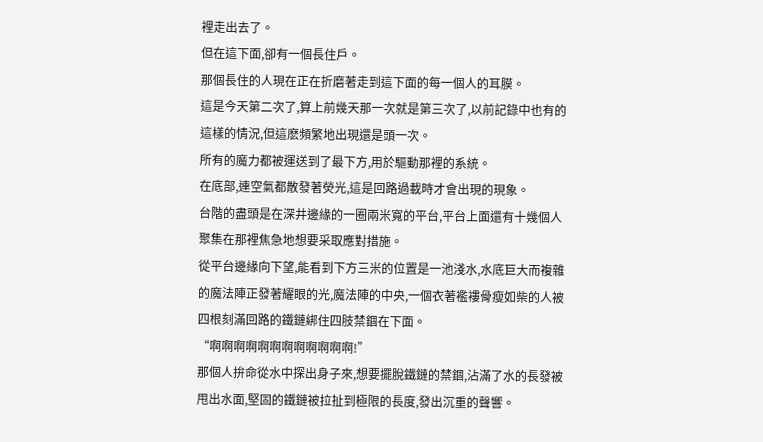裡走出去了。
但在這下面,卻有一個長住戶。
那個長住的人現在正在折磨著走到這下面的每一個人的耳膜。
這是今天第二次了,算上前幾天那一次就是第三次了,以前記錄中也有的這樣的情況,但這麽頻繁地出現還是頭一次。
所有的魔力都被運送到了最下方,用於驅動那裡的系統。
在底部,連空氣都散發著熒光,這是回路過載時才會出現的現象。
台階的盡頭是在深井邊緣的一圈兩米寬的平台,平台上面還有十幾個人聚集在那裡焦急地想要采取應對措施。
從平台邊緣向下望,能看到下方三米的位置是一池淺水,水底巨大而複雜的魔法陣正發著耀眼的光,魔法陣的中央,一個衣著襤褸骨瘦如柴的人被四根刻滿回路的鐵鏈綁住四肢禁錮在下面。
“啊啊啊啊啊啊啊啊啊啊啊啊!”
那個人拚命從水中探出身子來,想要擺脫鐵鏈的禁錮,沾滿了水的長發被甩出水面,堅固的鐵鏈被拉扯到極限的長度,發出沉重的聲響。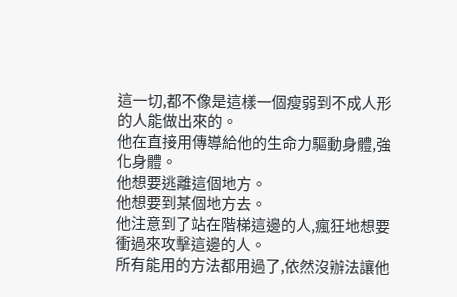這一切,都不像是這樣一個瘦弱到不成人形的人能做出來的。
他在直接用傳導給他的生命力驅動身體,強化身體。
他想要逃離這個地方。
他想要到某個地方去。
他注意到了站在階梯這邊的人,瘋狂地想要衝過來攻擊這邊的人。
所有能用的方法都用過了,依然沒辦法讓他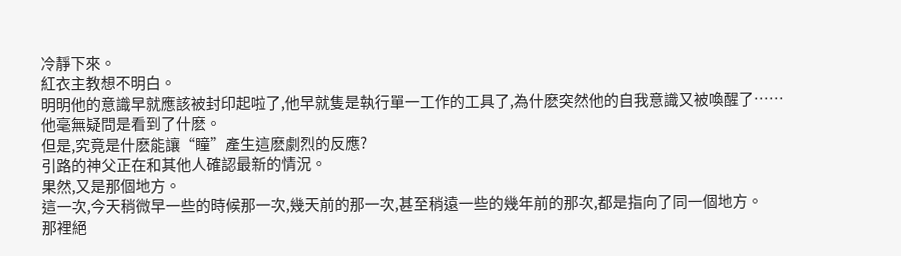冷靜下來。
紅衣主教想不明白。
明明他的意識早就應該被封印起啦了,他早就隻是執行單一工作的工具了,為什麽突然他的自我意識又被喚醒了……
他毫無疑問是看到了什麽。
但是,究竟是什麽能讓“瞳”產生這麽劇烈的反應?
引路的神父正在和其他人確認最新的情況。
果然,又是那個地方。
這一次,今天稍微早一些的時候那一次,幾天前的那一次,甚至稍遠一些的幾年前的那次,都是指向了同一個地方。
那裡絕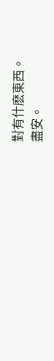對有什麽東西。
盡安。